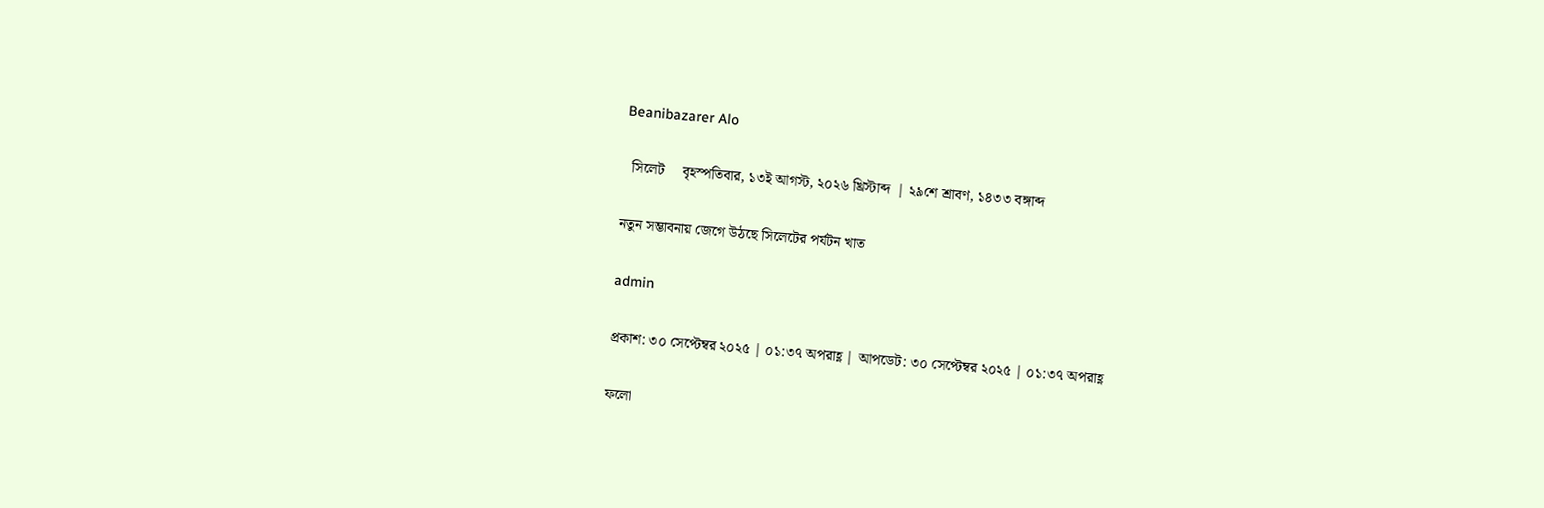Beanibazarer Alo

  সিলেট     বৃহস্পতিবার, ১৩ই আগস্ট, ২০২৬ খ্রিস্টাব্দ  | ২৯শে শ্রাবণ, ১৪৩৩ বঙ্গাব্দ

নতুন সম্ভাবনায় জেগে উঠছে সিলেটের পর্যটন খাত

admin

প্রকাশ: ৩০ সেপ্টেম্বর ২০২৫ | ০১:৩৭ অপরাহ্ণ | আপডেট: ৩০ সেপ্টেম্বর ২০২৫ | ০১:৩৭ অপরাহ্ণ

ফলো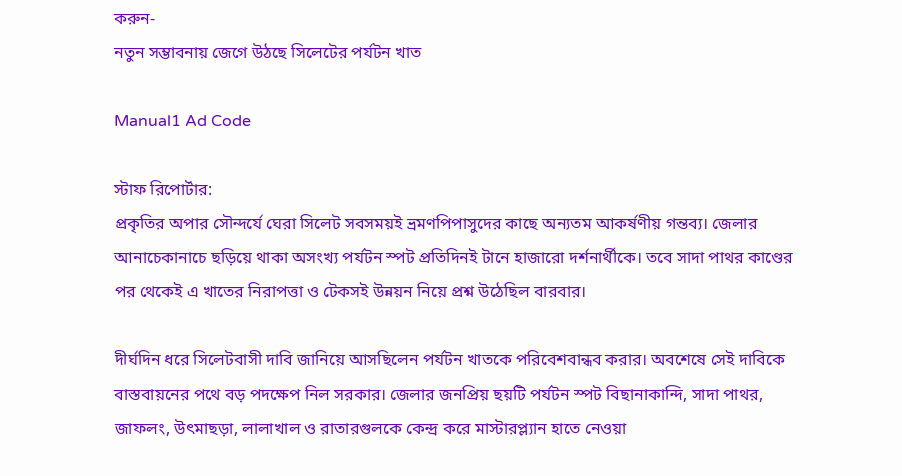করুন-
নতুন সম্ভাবনায় জেগে উঠছে সিলেটের পর্যটন খাত

Manual1 Ad Code

স্টাফ রিপোর্টার:
প্রকৃতির অপার সৌন্দর্যে ঘেরা সিলেট সবসময়ই ভ্রমণপিপাসুদের কাছে অন্যতম আকর্ষণীয় গন্তব্য। জেলার আনাচেকানাচে ছড়িয়ে থাকা অসংখ্য পর্যটন স্পট প্রতিদিনই টানে হাজারো দর্শনার্থীকে। তবে সাদা পাথর কাণ্ডের পর থেকেই এ খাতের নিরাপত্তা ও টেকসই উন্নয়ন নিয়ে প্রশ্ন উঠেছিল বারবার।

দীর্ঘদিন ধরে সিলেটবাসী দাবি জানিয়ে আসছিলেন পর্যটন খাতকে পরিবেশবান্ধব করার। অবশেষে সেই দাবিকে বাস্তবায়নের পথে বড় পদক্ষেপ নিল সরকার। জেলার জনপ্রিয় ছয়টি পর্যটন স্পট বিছানাকান্দি, সাদা পাথর, জাফলং, উৎমাছড়া, লালাখাল ও রাতারগুলকে কেন্দ্র করে মাস্টারপ্ল্যান হাতে নেওয়া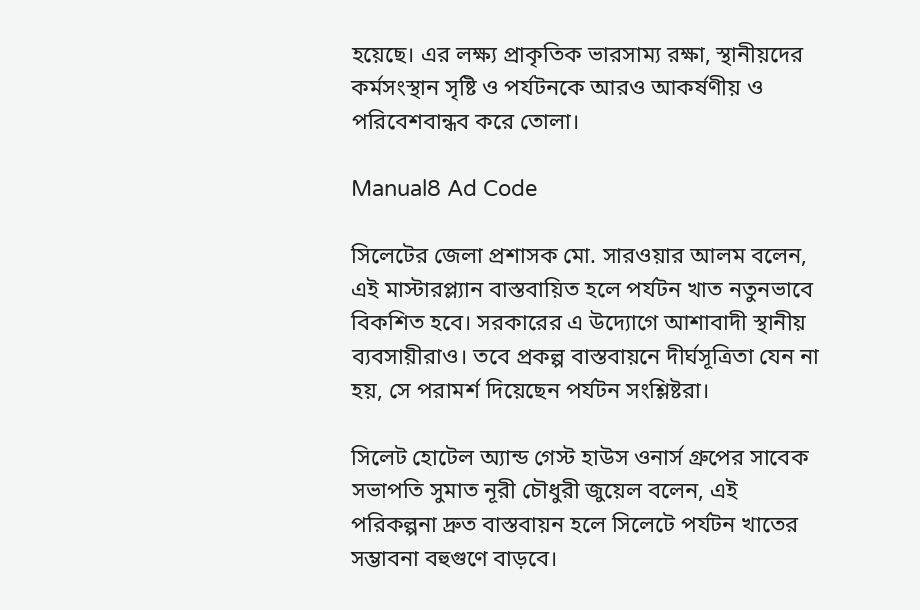হয়েছে। এর লক্ষ্য প্রাকৃতিক ভারসাম্য রক্ষা, স্থানীয়দের কর্মসংস্থান সৃষ্টি ও পর্যটনকে আরও আকর্ষণীয় ও পরিবেশবান্ধব করে তোলা।

Manual8 Ad Code

সিলেটের জেলা প্রশাসক মো. সারওয়ার আলম বলেন, এই মাস্টারপ্ল্যান বাস্তবায়িত হলে পর্যটন খাত নতুনভাবে বিকশিত হবে। সরকারের এ উদ্যোগে আশাবাদী স্থানীয় ব্যবসায়ীরাও। তবে প্রকল্প বাস্তবায়নে দীর্ঘসূত্রিতা যেন না হয়, সে পরামর্শ দিয়েছেন পর্যটন সংশ্লিষ্টরা।

সিলেট হোটেল অ্যান্ড গেস্ট হাউস ওনার্স গ্রুপের সাবেক সভাপতি সুমাত নূরী চৌধুরী জুয়েল বলেন, এই পরিকল্পনা দ্রুত বাস্তবায়ন হলে সিলেটে পর্যটন খাতের সম্ভাবনা বহুগুণে বাড়বে।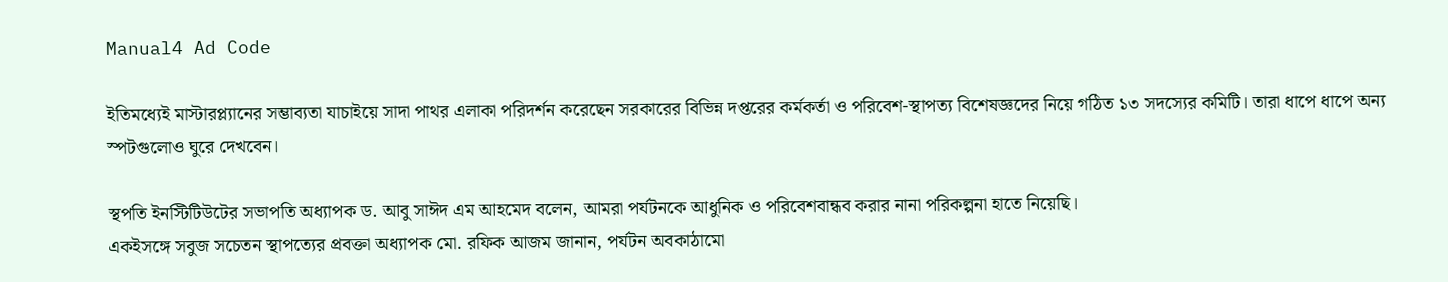Manual4 Ad Code

ইতিমধ্যেই মাস্টারপ্ল্যানের সম্ভাব্যতা যাচাইয়ে সাদা পাথর এলাকা পরিদর্শন করেছেন সরকারের বিভিন্ন দপ্তরের কর্মকর্তা ও পরিবেশ-স্থাপত্য বিশেষজ্ঞদের নিয়ে গঠিত ১৩ সদস্যের কমিটি। তারা ধাপে ধাপে অন্য স্পটগুলোও ঘুরে দেখবেন।

স্থপতি ইনস্টিটিউটের সভাপতি অধ্যাপক ড. আবু সাঈদ এম আহমেদ বলেন, আমরা পর্যটনকে আধুনিক ও পরিবেশবান্ধব করার নানা পরিকল্পনা হাতে নিয়েছি।
একইসঙ্গে সবুজ সচেতন স্থাপত্যের প্রবক্তা অধ্যাপক মো. রফিক আজম জানান, পর্যটন অবকাঠামো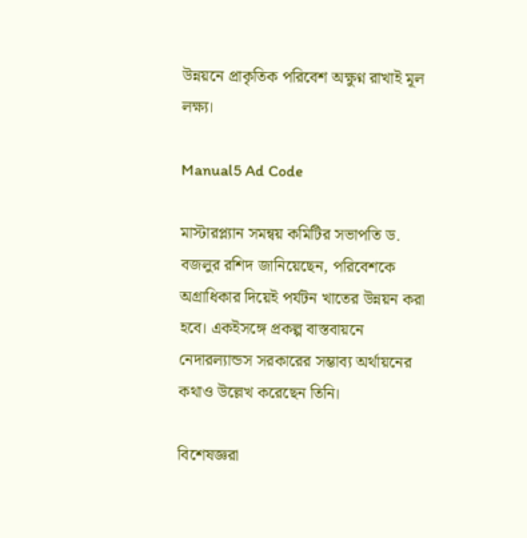উন্নয়নে প্রাকৃতিক পরিবেশ অক্ষুণ্ন রাখাই মূল লক্ষ্য।

Manual5 Ad Code

মাস্টারপ্ল্যান সমন্বয় কমিটির সভাপতি ড. বজলুর রশিদ জানিয়েছেন, পরিবেশকে অগ্রাধিকার দিয়েই পর্যটন খাতের উন্নয়ন করা হবে। একইসঙ্গে প্রকল্প বাস্তবায়নে নেদারল্যান্ডস সরকারের সম্ভাব্য অর্থায়নের কথাও উল্লেখ করেছেন তিনি।

বিশেষজ্ঞরা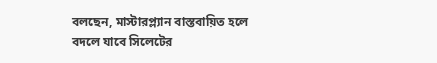বলছেন, মাস্টারপ্ল্যান বাস্তবায়িত হলে বদলে যাবে সিলেটের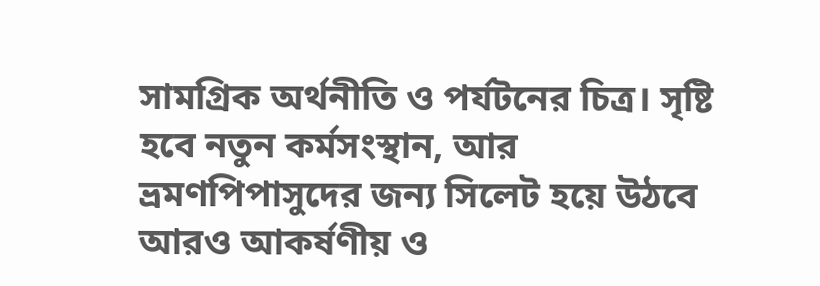সামগ্রিক অর্থনীতি ও পর্যটনের চিত্র। সৃষ্টি হবে নতুন কর্মসংস্থান, আর ভ্রমণপিপাসুদের জন্য সিলেট হয়ে উঠবে আরও আকর্ষণীয় ও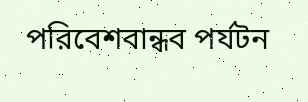পরিবেশবান্ধব পর্যটন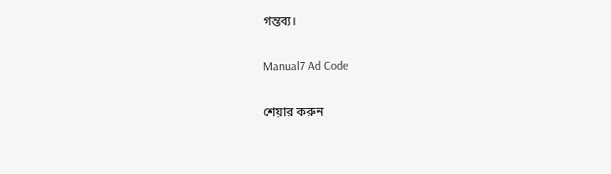গন্তব্য।

Manual7 Ad Code

শেয়ার করুন